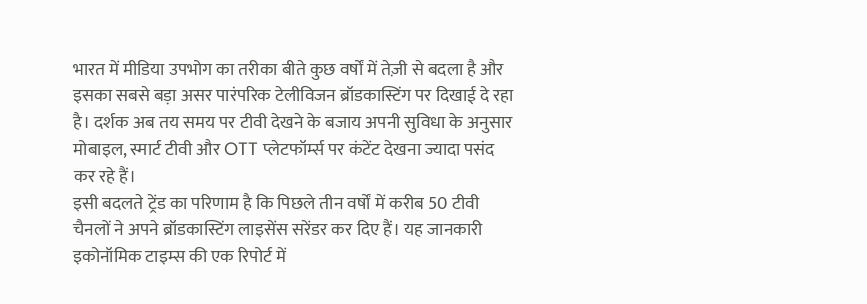भारत में मीडिया उपभोग का तरीका बीते कुछ वर्षों में तेज़ी से बदला है और इसका सबसे बड़ा असर पारंपरिक टेलीविजन ब्रॉडकास्टिंग पर दिखाई दे रहा है। दर्शक अब तय समय पर टीवी देखने के बजाय अपनी सुविधा के अनुसार मोबाइल, स्मार्ट टीवी और OTT प्लेटफॉर्म्स पर कंटेंट देखना ज्यादा पसंद कर रहे हैं।
इसी बदलते ट्रेंड का परिणाम है कि पिछले तीन वर्षों में करीब 50 टीवी चैनलों ने अपने ब्रॉडकास्टिंग लाइसेंस सरेंडर कर दिए हैं। यह जानकारी इकोनॉमिक टाइम्स की एक रिपोर्ट में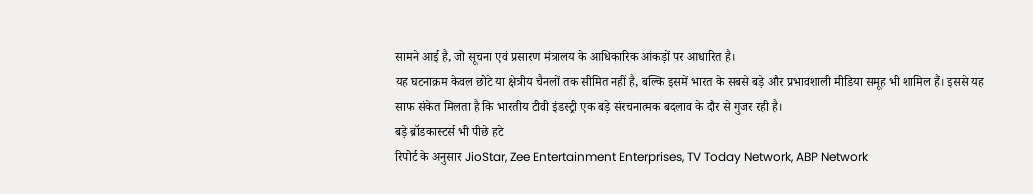सामने आई है, जो सूचना एवं प्रसारण मंत्रालय के आधिकारिक आंकड़ों पर आधारित है।
यह घटनाक्रम केवल छोटे या क्षेत्रीय चैनलों तक सीमित नहीं है, बल्कि इसमें भारत के सबसे बड़े और प्रभावशाली मीडिया समूह भी शामिल हैं। इससे यह साफ संकेत मिलता है कि भारतीय टीवी इंडस्ट्री एक बड़े संरचनात्मक बदलाव के दौर से गुजर रही है।
बड़े ब्रॉडकास्टर्स भी पीछे हटे
रिपोर्ट के अनुसार JioStar, Zee Entertainment Enterprises, TV Today Network, ABP Network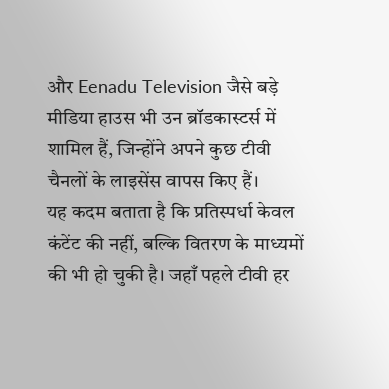और Eenadu Television जैसे बड़े मीडिया हाउस भी उन ब्रॉडकास्टर्स में शामिल हैं, जिन्होंने अपने कुछ टीवी चैनलों के लाइसेंस वापस किए हैं।
यह कदम बताता है कि प्रतिस्पर्धा केवल कंटेंट की नहीं, बल्कि वितरण के माध्यमों की भी हो चुकी है। जहाँ पहले टीवी हर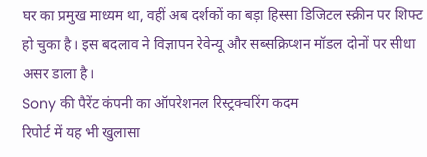घर का प्रमुख माध्यम था, वहीं अब दर्शकों का बड़ा हिस्सा डिजिटल स्क्रीन पर शिफ्ट हो चुका है। इस बदलाव ने विज्ञापन रेवेन्यू और सब्सक्रिप्शन मॉडल दोनों पर सीधा असर डाला है।
Sony की पैरेंट कंपनी का ऑपरेशनल रिस्ट्रक्चरिंग कदम
रिपोर्ट में यह भी खुलासा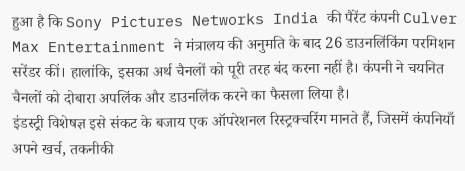हुआ है कि Sony Pictures Networks India की पैरेंट कंपनी Culver Max Entertainment ने मंत्रालय की अनुमति के बाद 26 डाउनलिंकिंग परमिशन सरेंडर कीं। हालांकि, इसका अर्थ चैनलों को पूरी तरह बंद करना नहीं है। कंपनी ने चयनित चैनलों को दोबारा अपलिंक और डाउनलिंक करने का फैसला लिया है।
इंडस्ट्री विशेषज्ञ इसे संकट के बजाय एक ऑपरेशनल रिस्ट्रक्चरिंग मानते हैं, जिसमें कंपनियाँ अपने खर्च, तकनीकी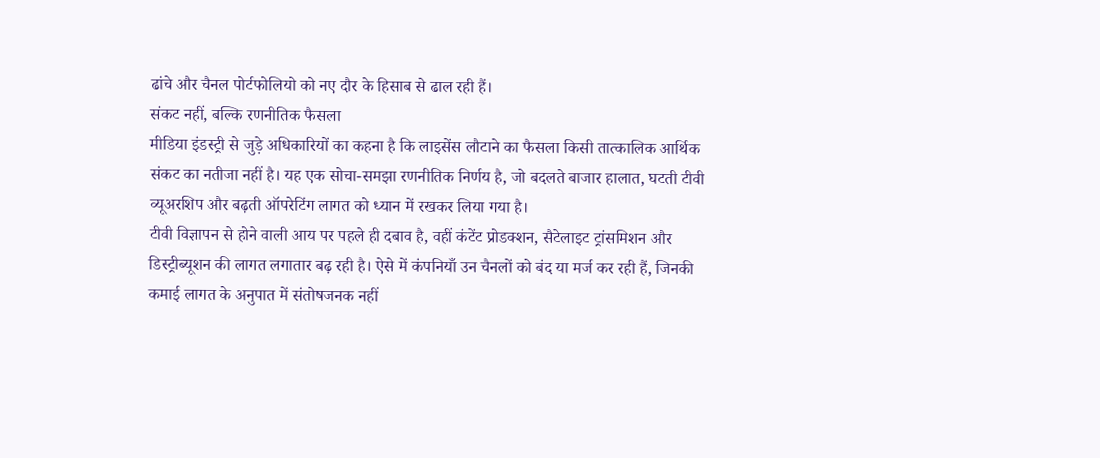ढांचे और चैनल पोर्टफोलियो को नए दौर के हिसाब से ढाल रही हैं।
संकट नहीं, बल्कि रणनीतिक फैसला
मीडिया इंडस्ट्री से जुड़े अधिकारियों का कहना है कि लाइसेंस लौटाने का फैसला किसी तात्कालिक आर्थिक संकट का नतीजा नहीं है। यह एक सोचा-समझा रणनीतिक निर्णय है, जो बदलते बाजार हालात, घटती टीवी व्यूअरशिप और बढ़ती ऑपरेटिंग लागत को ध्यान में रखकर लिया गया है।
टीवी विज्ञापन से होने वाली आय पर पहले ही दबाव है, वहीं कंटेंट प्रोडक्शन, सैटेलाइट ट्रांसमिशन और डिस्ट्रीब्यूशन की लागत लगातार बढ़ रही है। ऐसे में कंपनियाँ उन चैनलों को बंद या मर्ज कर रही हैं, जिनकी कमाई लागत के अनुपात में संतोषजनक नहीं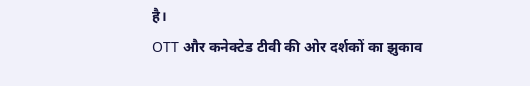है।
OTT और कनेक्टेड टीवी की ओर दर्शकों का झुकाव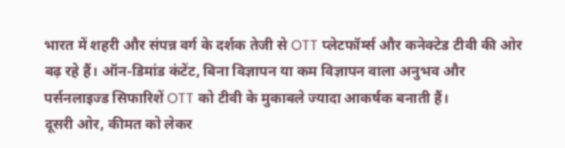भारत में शहरी और संपन्न वर्ग के दर्शक तेजी से OTT प्लेटफॉर्म्स और कनेक्टेड टीवी की ओर बढ़ रहे हैं। ऑन-डिमांड कंटेंट, बिना विज्ञापन या कम विज्ञापन वाला अनुभव और पर्सनलाइज्ड सिफारिशें OTT को टीवी के मुकाबले ज्यादा आकर्षक बनाती हैं।
दूसरी ओर, कीमत को लेकर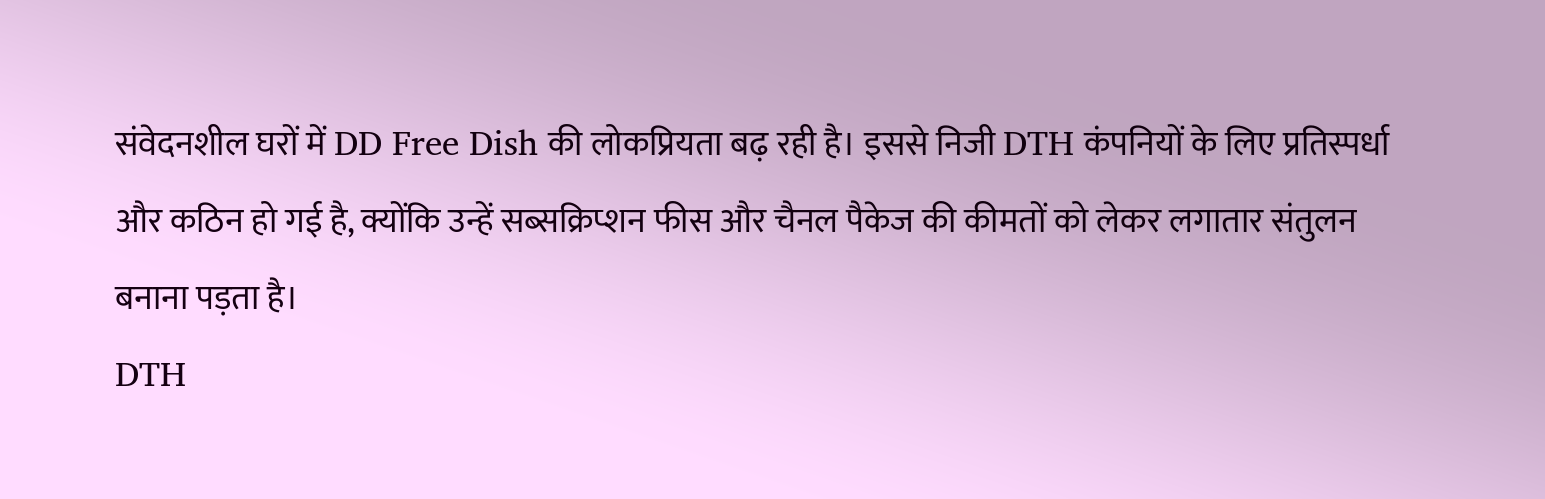संवेदनशील घरों में DD Free Dish की लोकप्रियता बढ़ रही है। इससे निजी DTH कंपनियों के लिए प्रतिस्पर्धा और कठिन हो गई है, क्योंकि उन्हें सब्सक्रिप्शन फीस और चैनल पैकेज की कीमतों को लेकर लगातार संतुलन बनाना पड़ता है।
DTH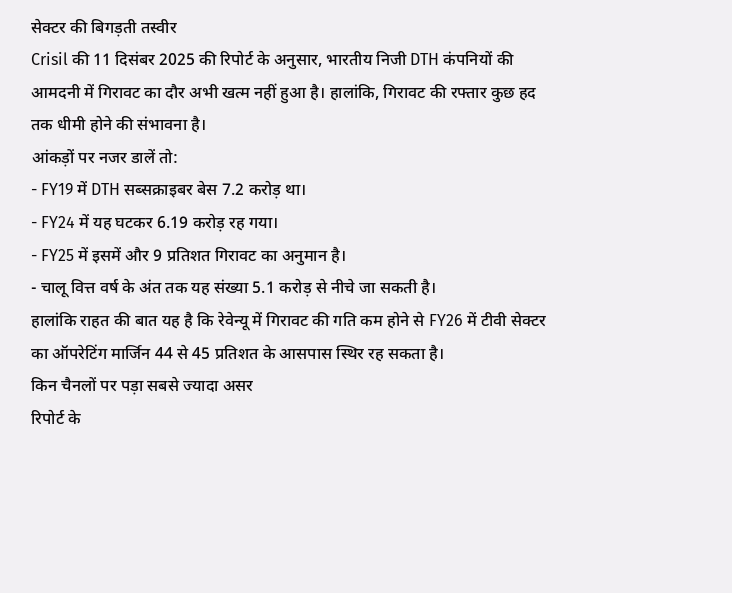सेक्टर की बिगड़ती तस्वीर
Crisil की 11 दिसंबर 2025 की रिपोर्ट के अनुसार, भारतीय निजी DTH कंपनियों की आमदनी में गिरावट का दौर अभी खत्म नहीं हुआ है। हालांकि, गिरावट की रफ्तार कुछ हद तक धीमी होने की संभावना है।
आंकड़ों पर नजर डालें तो:
- FY19 में DTH सब्सक्राइबर बेस 7.2 करोड़ था।
- FY24 में यह घटकर 6.19 करोड़ रह गया।
- FY25 में इसमें और 9 प्रतिशत गिरावट का अनुमान है।
- चालू वित्त वर्ष के अंत तक यह संख्या 5.1 करोड़ से नीचे जा सकती है।
हालांकि राहत की बात यह है कि रेवेन्यू में गिरावट की गति कम होने से FY26 में टीवी सेक्टर का ऑपरेटिंग मार्जिन 44 से 45 प्रतिशत के आसपास स्थिर रह सकता है।
किन चैनलों पर पड़ा सबसे ज्यादा असर
रिपोर्ट के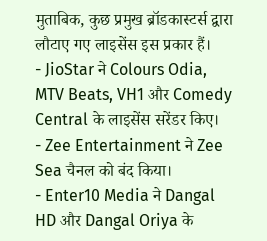मुताबिक, कुछ प्रमुख ब्रॉडकास्टर्स द्वारा लौटाए गए लाइसेंस इस प्रकार हैं।
- JioStar ने Colours Odia, MTV Beats, VH1 और Comedy Central के लाइसेंस सरेंडर किए।
- Zee Entertainment ने Zee Sea चैनल को बंद किया।
- Enter10 Media ने Dangal HD और Dangal Oriya के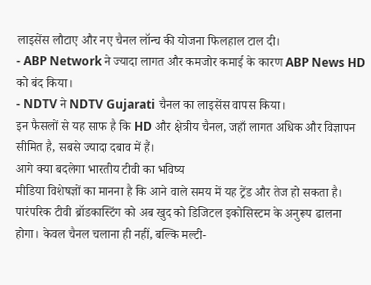लाइसेंस लौटाए और नए चैनल लॉन्च की योजना फिलहाल टाल दी।
- ABP Network ने ज्यादा लागत और कमजोर कमाई के कारण ABP News HD को बंद किया।
- NDTV ने NDTV Gujarati चैनल का लाइसेंस वापस किया।
इन फैसलों से यह साफ है कि HD और क्षेत्रीय चैनल, जहाँ लागत अधिक और विज्ञापन सीमित है, सबसे ज्यादा दबाव में हैं।
आगे क्या बदलेगा भारतीय टीवी का भविष्य
मीडिया विशेषज्ञों का मानना है कि आने वाले समय में यह ट्रेंड और तेज हो सकता है। पारंपरिक टीवी ब्रॉडकास्टिंग को अब खुद को डिजिटल इकोसिस्टम के अनुरूप ढालना होगा। केवल चैनल चलाना ही नहीं, बल्कि मल्टी-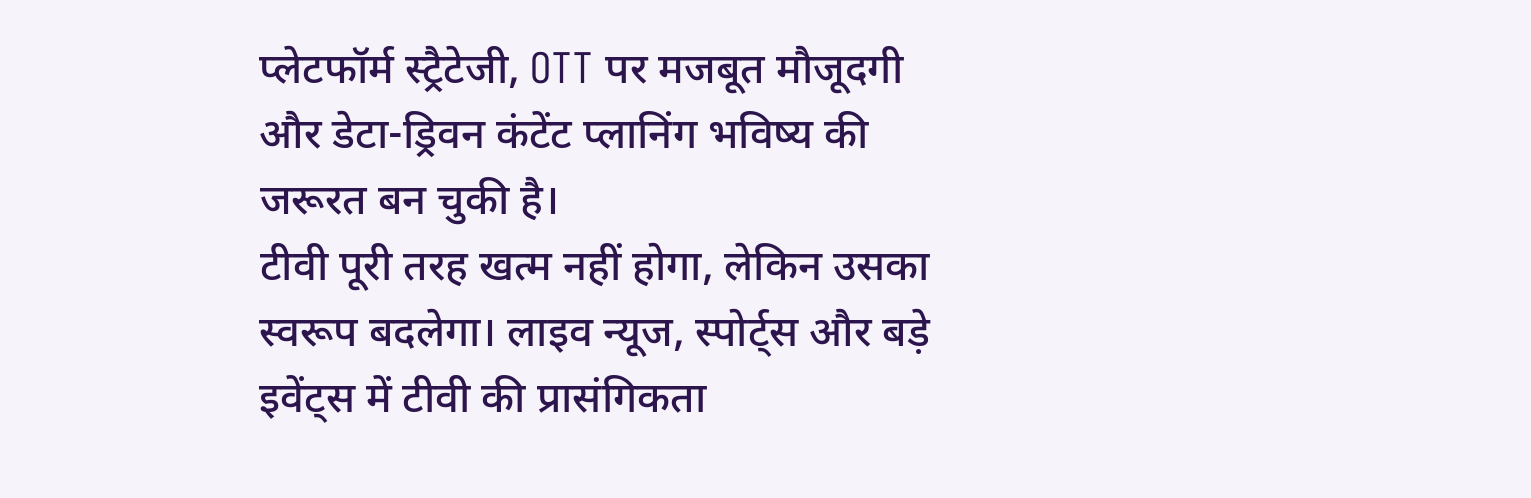प्लेटफॉर्म स्ट्रैटेजी, OTT पर मजबूत मौजूदगी और डेटा-ड्रिवन कंटेंट प्लानिंग भविष्य की जरूरत बन चुकी है।
टीवी पूरी तरह खत्म नहीं होगा, लेकिन उसका स्वरूप बदलेगा। लाइव न्यूज, स्पोर्ट्स और बड़े इवेंट्स में टीवी की प्रासंगिकता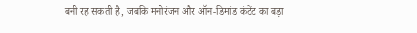बनी रह सकती है, जबकि मनोरंजन और ऑन-डिमांड कंटेंट का बड़ा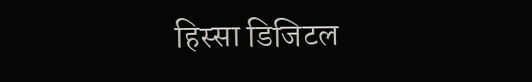हिस्सा डिजिटल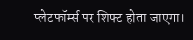प्लेटफॉर्म्स पर शिफ्ट होता जाएगा।